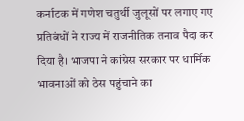कर्नाटक में गणेश चतुर्थी जुलूसों पर लगाए गए प्रतिबंधों ने राज्य में राजनीतिक तनाव पैदा कर दिया है। भाजपा ने कांग्रेस सरकार पर धार्मिक भावनाओं को ठेस पहुंचाने का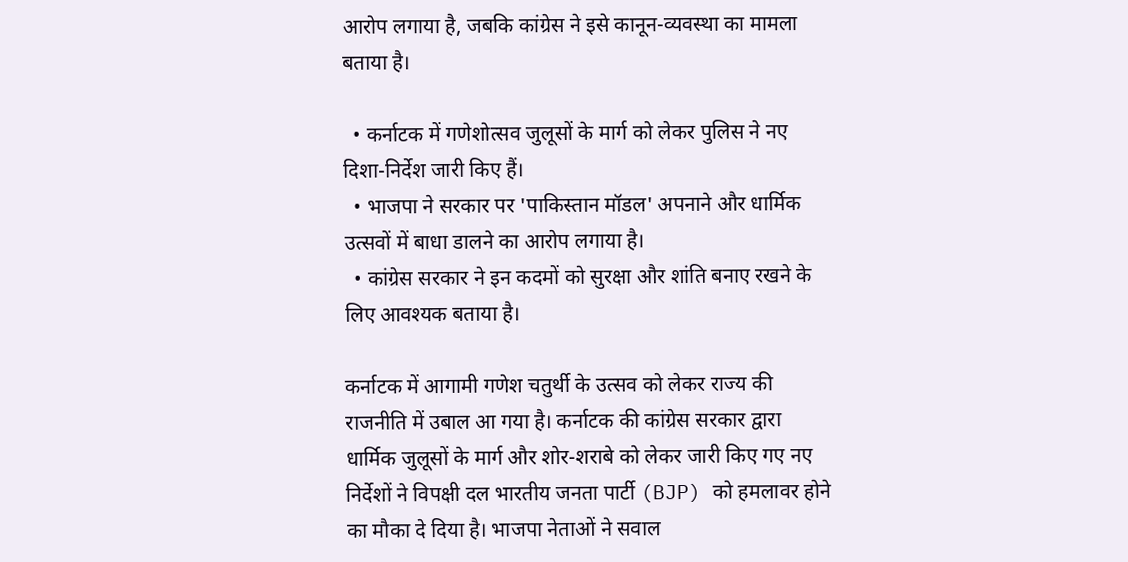आरोप लगाया है, जबकि कांग्रेस ने इसे कानून-व्यवस्था का मामला बताया है।

  • कर्नाटक में गणेशोत्सव जुलूसों के मार्ग को लेकर पुलिस ने नए दिशा-निर्देश जारी किए हैं।
  • भाजपा ने सरकार पर 'पाकिस्तान मॉडल' अपनाने और धार्मिक उत्सवों में बाधा डालने का आरोप लगाया है।
  • कांग्रेस सरकार ने इन कदमों को सुरक्षा और शांति बनाए रखने के लिए आवश्यक बताया है।

कर्नाटक में आगामी गणेश चतुर्थी के उत्सव को लेकर राज्य की राजनीति में उबाल आ गया है। कर्नाटक की कांग्रेस सरकार द्वारा धार्मिक जुलूसों के मार्ग और शोर-शराबे को लेकर जारी किए गए नए निर्देशों ने विपक्षी दल भारतीय जनता पार्टी (BJP) को हमलावर होने का मौका दे दिया है। भाजपा नेताओं ने सवाल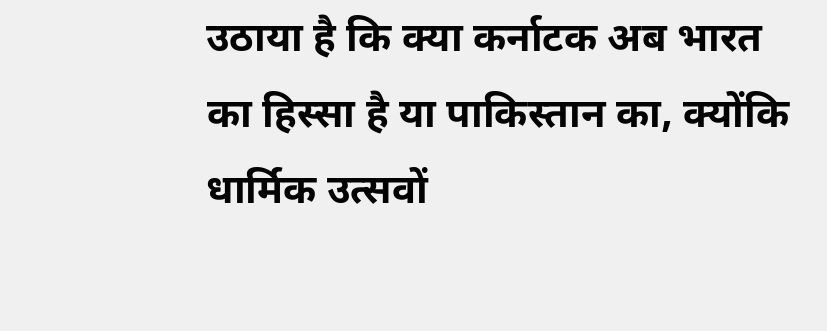उठाया है कि क्या कर्नाटक अब भारत का हिस्सा है या पाकिस्तान का, क्योंकि धार्मिक उत्सवों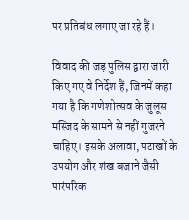पर प्रतिबंध लगाए जा रहे हैं।

विवाद की जड़ पुलिस द्वारा जारी किए गए वे निर्देश हैं, जिनमें कहा गया है कि गणेशोत्सव के जुलूस मस्जिद के सामने से नहीं गुजरने चाहिए। इसके अलावा, पटाखों के उपयोग और शंख बजाने जैसी पारंपरिक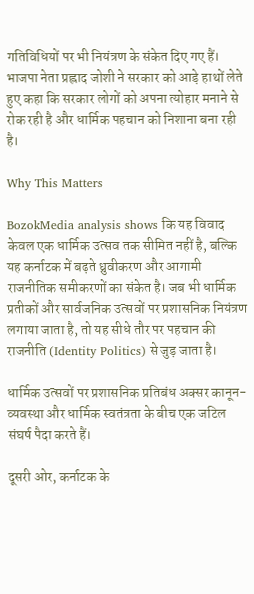गतिविधियों पर भी नियंत्रण के संकेत दिए गए हैं। भाजपा नेता प्रह्लाद जोशी ने सरकार को आड़े हाथों लेते हुए कहा कि सरकार लोगों को अपना त्योहार मनाने से रोक रही है और धार्मिक पहचान को निशाना बना रही है।

Why This Matters

BozokMedia analysis shows कि यह विवाद केवल एक धार्मिक उत्सव तक सीमित नहीं है, बल्कि यह कर्नाटक में बढ़ते ध्रुवीकरण और आगामी राजनीतिक समीकरणों का संकेत है। जब भी धार्मिक प्रतीकों और सार्वजनिक उत्सवों पर प्रशासनिक नियंत्रण लगाया जाता है, तो यह सीधे तौर पर पहचान की राजनीति (Identity Politics) से जुड़ जाता है।

धार्मिक उत्सवों पर प्रशासनिक प्रतिबंध अक्सर कानून-व्यवस्था और धार्मिक स्वतंत्रता के बीच एक जटिल संघर्ष पैदा करते हैं।

दूसरी ओर, कर्नाटक के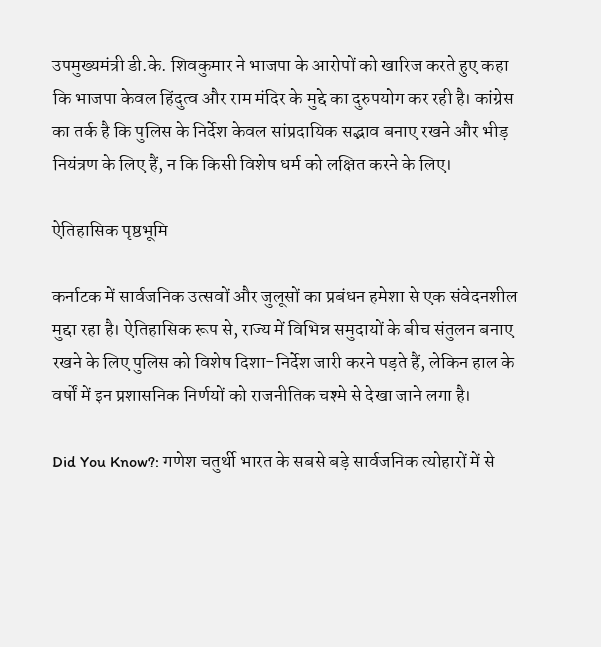उपमुख्यमंत्री डी.के. शिवकुमार ने भाजपा के आरोपों को खारिज करते हुए कहा कि भाजपा केवल हिंदुत्व और राम मंदिर के मुद्दे का दुरुपयोग कर रही है। कांग्रेस का तर्क है कि पुलिस के निर्देश केवल सांप्रदायिक सद्भाव बनाए रखने और भीड़ नियंत्रण के लिए हैं, न कि किसी विशेष धर्म को लक्षित करने के लिए।

ऐतिहासिक पृष्ठभूमि

कर्नाटक में सार्वजनिक उत्सवों और जुलूसों का प्रबंधन हमेशा से एक संवेदनशील मुद्दा रहा है। ऐतिहासिक रूप से, राज्य में विभिन्न समुदायों के बीच संतुलन बनाए रखने के लिए पुलिस को विशेष दिशा-निर्देश जारी करने पड़ते हैं, लेकिन हाल के वर्षों में इन प्रशासनिक निर्णयों को राजनीतिक चश्मे से देखा जाने लगा है।

Did You Know?: गणेश चतुर्थी भारत के सबसे बड़े सार्वजनिक त्योहारों में से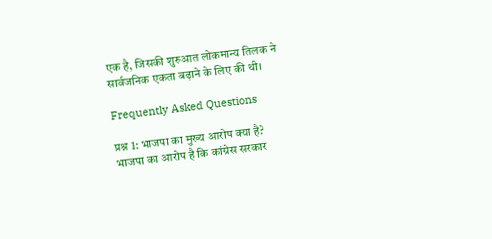एक है, जिसकी शुरुआत लोकमान्य तिलक ने सार्वजनिक एकता बढ़ाने के लिए की थी।

Frequently Asked Questions

प्रश्न 1: भाजपा का मुख्य आरोप क्या है?
भाजपा का आरोप है कि कांग्रेस सरकार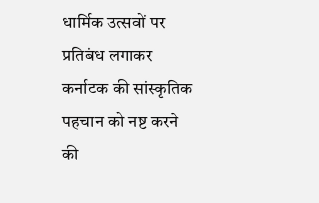धार्मिक उत्सवों पर प्रतिबंध लगाकर कर्नाटक की सांस्कृतिक पहचान को नष्ट करने की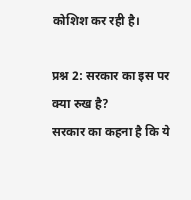कोशिश कर रही है।

प्रश्न 2: सरकार का इस पर क्या रुख है?
सरकार का कहना है कि ये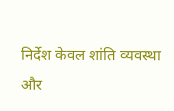निर्देश केवल शांति व्यवस्था और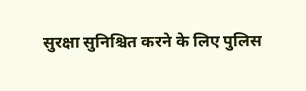सुरक्षा सुनिश्चित करने के लिए पुलिस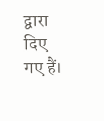द्वारा दिए गए हैं।